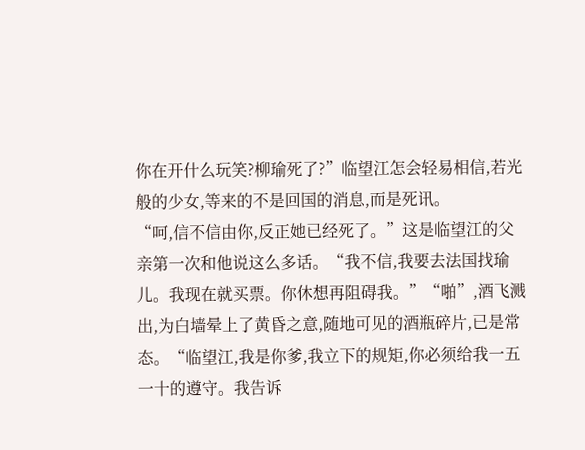你在开什么玩笑?柳瑜死了?”临望江怎会轻易相信,若光般的少女,等来的不是回国的消息,而是死讯。
“呵,信不信由你,反正她已经死了。”这是临望江的父亲第一次和他说这么多话。“我不信,我要去法国找瑜儿。我现在就买票。你休想再阻碍我。”“啪”,酒飞溅出,为白墙晕上了黄昏之意,随地可见的酒瓶碎片,已是常态。“临望江,我是你爹,我立下的规矩,你必须给我一五一十的遵守。我告诉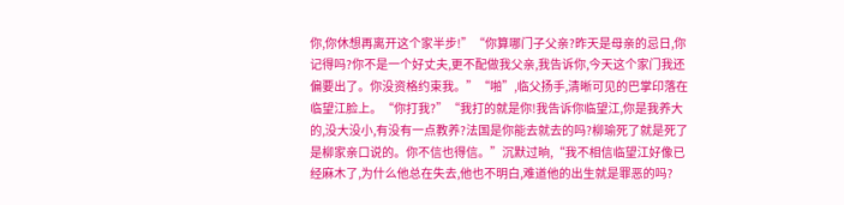你,你休想再离开这个家半步!”“你算哪门子父亲?昨天是母亲的忌日,你记得吗?你不是一个好丈夫,更不配做我父亲,我告诉你,今天这个家门我还偏要出了。你没资格约束我。”“啪”,临父扬手,清晰可见的巴掌印落在临望江脸上。“你打我?”“我打的就是你!我告诉你临望江,你是我养大的,没大没小,有没有一点教养?法国是你能去就去的吗?柳瑜死了就是死了是柳家亲口说的。你不信也得信。”沉默过晌,“我不相信临望江好像已经麻木了,为什么他总在失去,他也不明白,难道他的出生就是罪恶的吗?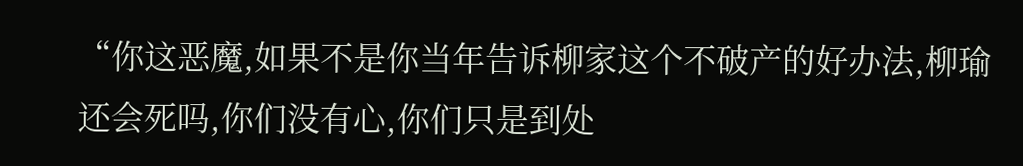“你这恶魔,如果不是你当年告诉柳家这个不破产的好办法,柳瑜还会死吗,你们没有心,你们只是到处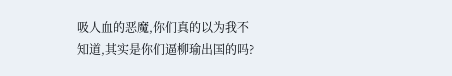吸人血的恶魔,你们真的以为我不知道,其实是你们逼柳瑜出国的吗?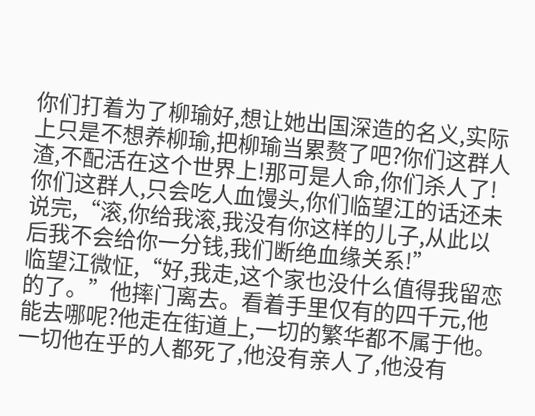你们打着为了柳瑜好,想让她出国深造的名义,实际上只是不想养柳瑜,把柳瑜当累赘了吧?你们这群人渣,不配活在这个世界上!那可是人命,你们杀人了!你们这群人,只会吃人血馒头,你们临望江的话还未说完,“滚,你给我滚,我没有你这样的儿子,从此以后我不会给你一分钱,我们断绝血缘关系!”
临望江微怔,“好,我走,这个家也没什么值得我留恋的了。”他摔门离去。看着手里仅有的四千元,他能去哪呢?他走在街道上,一切的繁华都不属于他。一切他在乎的人都死了,他没有亲人了,他没有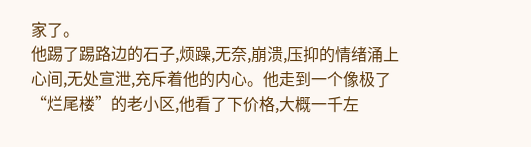家了。
他踢了踢路边的石子,烦躁,无奈,崩溃,压抑的情绪涌上心间,无处宣泄,充斥着他的内心。他走到一个像极了“烂尾楼”的老小区,他看了下价格,大概一千左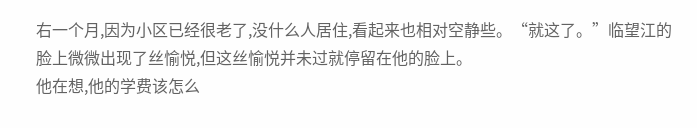右一个月,因为小区已经很老了,没什么人居住,看起来也相对空静些。“就这了。”临望江的脸上微微出现了丝愉悦,但这丝愉悦并未过就停留在他的脸上。
他在想,他的学费该怎么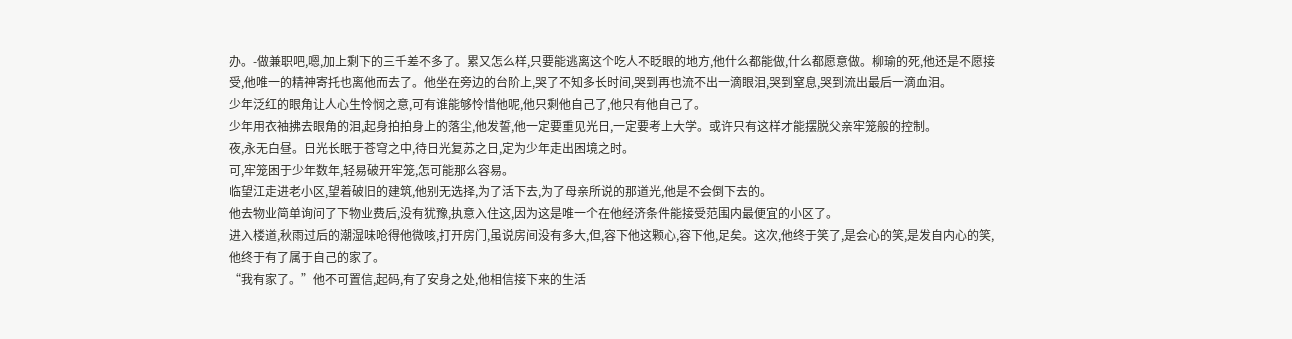办。-做兼职吧,嗯,加上剩下的三千差不多了。累又怎么样,只要能逃离这个吃人不眨眼的地方,他什么都能做,什么都愿意做。柳瑜的死,他还是不愿接受,他唯一的精神寄托也离他而去了。他坐在旁边的台阶上,哭了不知多长时间,哭到再也流不出一滴眼泪,哭到窒息,哭到流出最后一滴血泪。
少年泛红的眼角让人心生怜悯之意,可有谁能够怜惜他呢,他只剩他自己了,他只有他自己了。
少年用衣袖拂去眼角的泪,起身拍拍身上的落尘,他发誓,他一定要重见光日,一定要考上大学。或许只有这样才能摆脱父亲牢笼般的控制。
夜,永无白昼。日光长眠于苍穹之中,待日光复苏之日,定为少年走出困境之时。
可,牢笼困于少年数年,轻易破开牢笼,怎可能那么容易。
临望江走进老小区,望着破旧的建筑,他别无选择,为了活下去,为了母亲所说的那道光,他是不会倒下去的。
他去物业简单询问了下物业费后,没有犹豫,执意入住这,因为这是唯一个在他经济条件能接受范围内最便宜的小区了。
进入楼道,秋雨过后的潮湿味呛得他微咳,打开房门,虽说房间没有多大,但,容下他这颗心,容下他,足矣。这次,他终于笑了,是会心的笑,是发自内心的笑,他终于有了属于自己的家了。
“我有家了。”他不可置信,起码,有了安身之处,他相信接下来的生活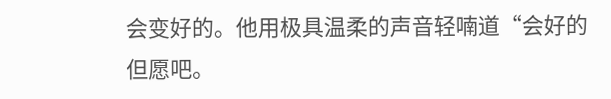会变好的。他用极具温柔的声音轻喃道“会好的但愿吧。